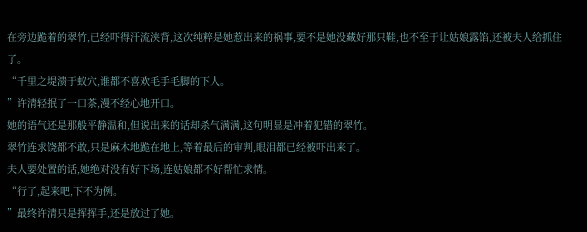在旁边跪着的翠竹,已经吓得汗流浃背,这次纯粹是她惹出来的祸事,要不是她没藏好那只鞋,也不至于让姑娘露馅,还被夫人给抓住了。
“千里之堤溃于蚁穴,谁都不喜欢毛手毛脚的下人。
”许清轻抿了一口茶,漫不经心地开口。
她的语气还是那般平静温和,但说出来的话却杀气满满,这句明显是冲着犯错的翠竹。
翠竹连求饶都不敢,只是麻木地跪在地上,等着最后的审判,眼泪都已经被吓出来了。
夫人要处置的话,她绝对没有好下场,连姑娘都不好帮忙求情。
“行了,起来吧,下不为例。
”最终许清只是挥挥手,还是放过了她。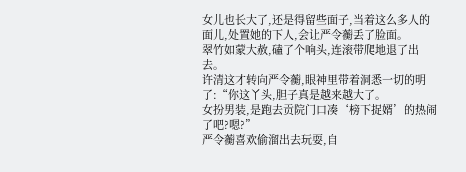女儿也长大了,还是得留些面子,当着这么多人的面儿,处置她的下人,会让严令蘅丢了脸面。
翠竹如蒙大赦,磕了个响头,连滚带爬地退了出去。
许清这才转向严令蘅,眼神里带着洞悉一切的明了:“你这丫头,胆子真是越来越大了。
女扮男装,是跑去贡院门口凑‘榜下捉婿’的热闹了吧?嗯?”
严令蘅喜欢偷溜出去玩耍,自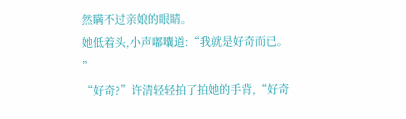然瞒不过亲娘的眼睛。
她低着头,小声嘟囔道:“我就是好奇而已。
”
“好奇?”许清轻轻拍了拍她的手背,“好奇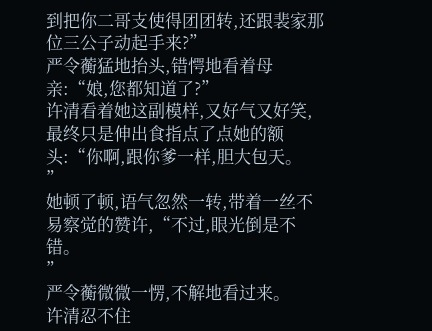到把你二哥支使得团团转,还跟裴家那位三公子动起手来?”
严令蘅猛地抬头,错愕地看着母亲:“娘,您都知道了?”
许清看着她这副模样,又好气又好笑,最终只是伸出食指点了点她的额头:“你啊,跟你爹一样,胆大包天。
”
她顿了顿,语气忽然一转,带着一丝不易察觉的赞许,“不过,眼光倒是不错。
”
严令蘅微微一愣,不解地看过来。
许清忍不住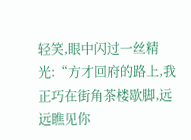轻笑,眼中闪过一丝精光:“方才回府的路上,我正巧在街角茶楼歇脚,远远瞧见你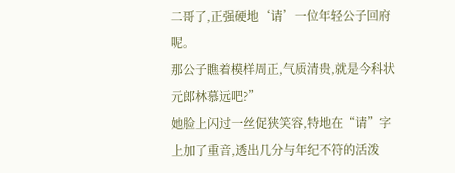二哥了,正强硬地‘请’一位年轻公子回府呢。
那公子瞧着模样周正,气质清贵,就是今科状元郎林慕远吧?”
她脸上闪过一丝促狭笑容,特地在“请”字上加了重音,透出几分与年纪不符的活泼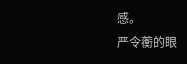感。
严令蘅的眼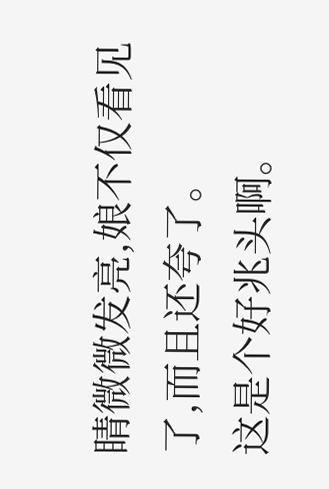睛微微发亮,娘不仅看见了,而且还夸了。
这是个好兆头啊。